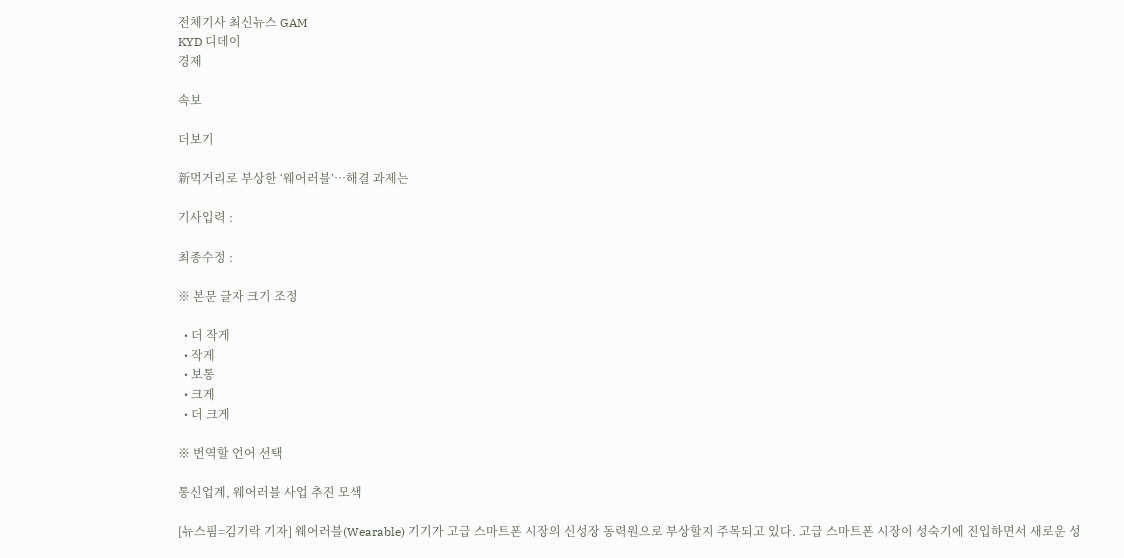전체기사 최신뉴스 GAM
KYD 디데이
경제

속보

더보기

新먹거리로 부상한 ‘웨어러블’…해결 과제는

기사입력 :

최종수정 :

※ 본문 글자 크기 조정

  • 더 작게
  • 작게
  • 보통
  • 크게
  • 더 크게

※ 번역할 언어 선택

통신업계, 웨어러블 사업 추진 모색

[뉴스핌=김기락 기자] 웨어러블(Wearable) 기기가 고급 스마트폰 시장의 신성장 동력원으로 부상할지 주목되고 있다. 고급 스마트폰 시장이 성숙기에 진입하면서 새로운 성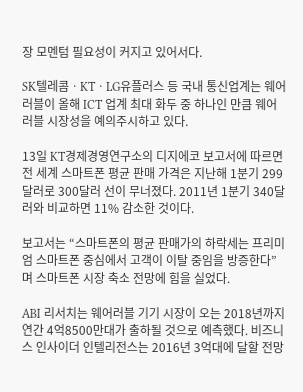장 모멘텀 필요성이 커지고 있어서다.

SK텔레콤ㆍKTㆍLG유플러스 등 국내 통신업계는 웨어러블이 올해 ICT 업계 최대 화두 중 하나인 만큼 웨어러블 시장성을 예의주시하고 있다.

13일 KT경제경영연구소의 디지에코 보고서에 따르면 전 세계 스마트폰 평균 판매 가격은 지난해 1분기 299달러로 300달러 선이 무너졌다. 2011년 1분기 340달러와 비교하면 11% 감소한 것이다.

보고서는 “스마트폰의 평균 판매가의 하락세는 프리미엄 스마트폰 중심에서 고객이 이탈 중임을 방증한다”며 스마트폰 시장 축소 전망에 힘을 실었다.

ABI 리서치는 웨어러블 기기 시장이 오는 2018년까지 연간 4억8500만대가 출하될 것으로 예측했다. 비즈니스 인사이더 인텔리전스는 2016년 3억대에 달할 전망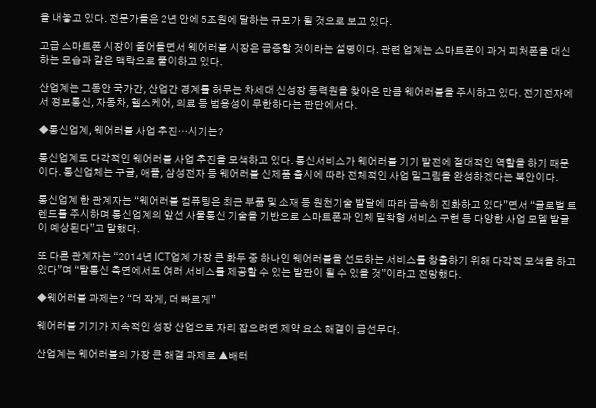을 내놓고 있다. 전문가들은 2년 안에 5조원에 달하는 규모가 될 것으로 보고 있다.

고급 스마트폰 시장이 줄어들면서 웨어러블 시장은 급증할 것이라는 설명이다. 관련 업계는 스마트폰이 과거 피처폰을 대신하는 모습과 같은 맥락으로 풀이하고 있다.

산업계는 그동안 국가간, 산업간 경계를 허무는 차세대 신성장 동력원을 찾아온 만큼 웨어러블을 주시하고 있다. 전기전자에서 정보통신, 자동차, 헬스케어, 의료 등 범용성이 무한하다는 판단에서다.

◆통신업계, 웨어러블 사업 추진…시기는?

통신업계도 다각적인 웨어러블 사업 추진을 모색하고 있다. 통신서비스가 웨어러블 기기 발전에 절대적인 역할을 하기 때문이다. 통신업체는 구글, 애플, 삼성전자 등 웨어러블 신제품 출시에 따라 전체적인 사업 밑그림을 완성하겠다는 복안이다.

통신업계 한 관계자는 “웨어러블 컴퓨팅은 최근 부품 및 소재 등 원천기술 발달에 따라 급속히 진화하고 있다”면서 “글로벌 트렌드를 주시하며 통신업계의 앞선 사물통신 기술을 기반으로 스마트폰과 인체 밀착형 서비스 구현 등 다양한 사업 모델 발굴이 예상된다”고 말했다.

또 다른 관계자는 “2014년 ICT업계 가장 큰 화두 중 하나인 웨어러블을 선도하는 서비스를 창출하기 위해 다각적 모색을 하고 있다”며 “탈통신 측면에서도 여러 서비스를 제공할 수 있는 발판이 될 수 있을 것”이라고 전망했다.

◆웨어러블 과제는? “더 작게, 더 빠르게”

웨어러블 기기가 지속적인 성장 산업으로 자리 잡으려면 제약 요소 해결이 급선무다.

산업계는 웨어러블의 가장 큰 해결 과제로 ▲배터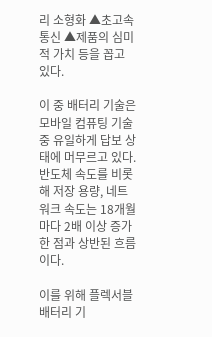리 소형화 ▲초고속 통신 ▲제품의 심미적 가치 등을 꼽고 있다.

이 중 배터리 기술은 모바일 컴퓨팅 기술 중 유일하게 답보 상태에 머무르고 있다. 반도체 속도를 비롯해 저장 용량, 네트워크 속도는 18개월마다 2배 이상 증가한 점과 상반된 흐름이다.

이를 위해 플렉서블 배터리 기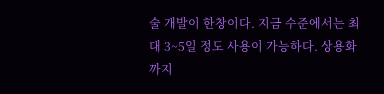술 개발이 한창이다. 지금 수준에서는 최대 3~5일 정도 사용이 가능하다. 상용화까지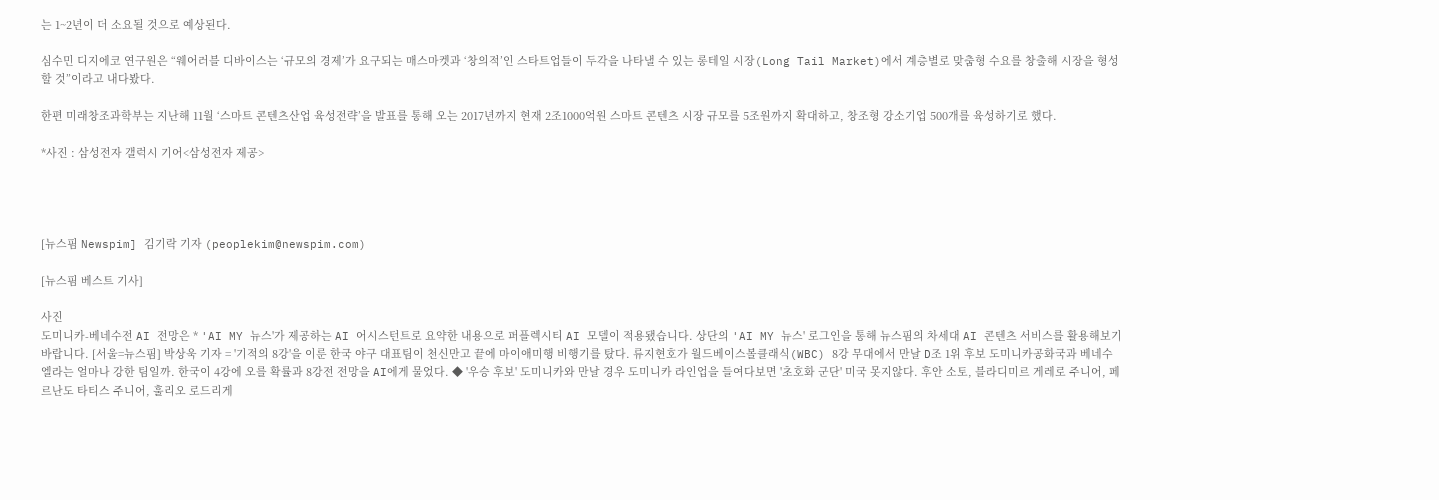는 1~2년이 더 소요될 것으로 예상된다.

심수민 디지에코 연구원은 “웨어러블 디바이스는 ‘규모의 경제’가 요구되는 매스마켓과 ‘창의적’인 스타트업들이 두각을 나타낼 수 있는 롱테일 시장(Long Tail Market)에서 계층별로 맞춤형 수요를 창출해 시장을 형성할 것”이라고 내다봤다.

한편 미래창조과학부는 지난해 11월 ‘스마트 콘텐츠산업 육성전략’을 발표를 통해 오는 2017년까지 현재 2조1000억원 스마트 콘텐츠 시장 규모를 5조원까지 확대하고, 창조형 강소기업 500개를 육성하기로 했다.

*사진 : 삼성전자 갤럭시 기어<삼성전자 제공>




[뉴스핌 Newspim] 김기락 기자 (peoplekim@newspim.com)

[뉴스핌 베스트 기사]

사진
도미니카-베네수전 AI 전망은 * 'AI MY 뉴스'가 제공하는 AI 어시스턴트로 요약한 내용으로 퍼플렉시티 AI 모델이 적용됐습니다. 상단의 'AI MY 뉴스' 로그인을 통해 뉴스핌의 차세대 AI 콘텐츠 서비스를 활용해보기 바랍니다. [서울=뉴스핌] 박상욱 기자 = '기적의 8강'을 이룬 한국 야구 대표팀이 천신만고 끝에 마이애미행 비행기를 탔다. 류지현호가 월드베이스볼클래식(WBC) 8강 무대에서 만날 D조 1위 후보 도미니카공화국과 베네수엘라는 얼마나 강한 팀일까. 한국이 4강에 오를 확률과 8강전 전망을 AI에게 물었다. ◆ '우승 후보' 도미니카와 만날 경우 도미니카 라인업을 들여다보면 '초호화 군단' 미국 못지않다. 후안 소토, 블라디미르 게레로 주니어, 페르난도 타티스 주니어, 훌리오 로드리게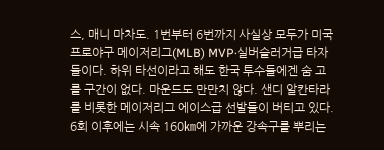스, 매니 마차도. 1번부터 6번까지 사실상 모두가 미국프로야구 메이저리그(MLB) MVP·실버슬러거급 타자들이다. 하위 타선이라고 해도 한국 투수들에겐 숨 고를 구간이 없다. 마운드도 만만치 않다. 샌디 알칸타라를 비롯한 메이저리그 에이스급 선발들이 버티고 있다. 6회 이후에는 시속 160㎞에 가까운 강속구를 뿌리는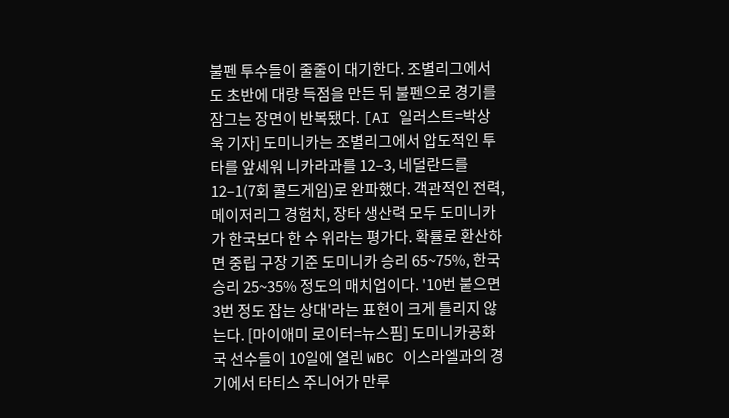불펜 투수들이 줄줄이 대기한다. 조별리그에서도 초반에 대량 득점을 만든 뒤 불펜으로 경기를 잠그는 장면이 반복됐다. [AI 일러스트=박상욱 기자] 도미니카는 조별리그에서 압도적인 투타를 앞세워 니카라과를 12–3, 네덜란드를 12–1(7회 콜드게임)로 완파했다. 객관적인 전력, 메이저리그 경험치, 장타 생산력 모두 도미니카가 한국보다 한 수 위라는 평가다. 확률로 환산하면 중립 구장 기준 도미니카 승리 65~75%, 한국 승리 25~35% 정도의 매치업이다. '10번 붙으면 3번 정도 잡는 상대'라는 표현이 크게 틀리지 않는다. [마이애미 로이터=뉴스핌] 도미니카공화국 선수들이 10일에 열린 WBC 이스라엘과의 경기에서 타티스 주니어가 만루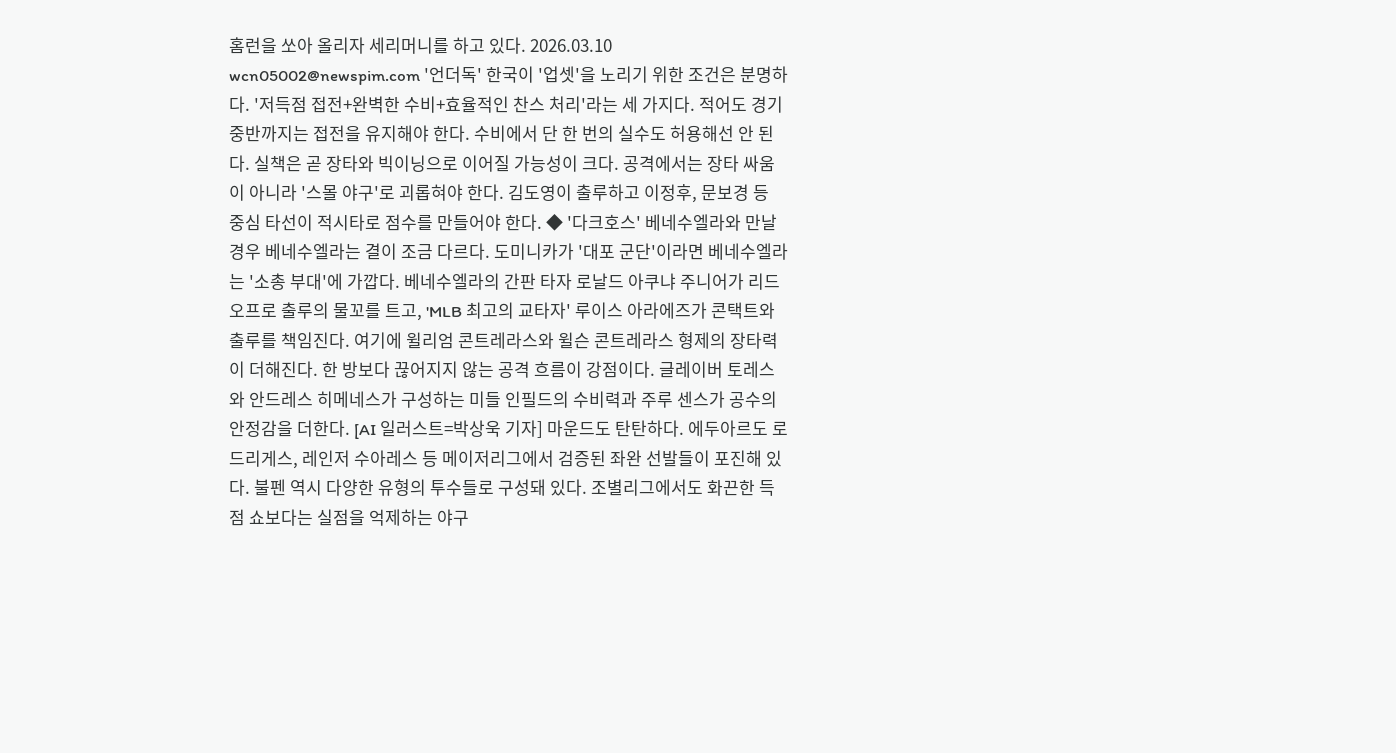홈런을 쏘아 올리자 세리머니를 하고 있다. 2026.03.10 wcn05002@newspim.com '언더독' 한국이 '업셋'을 노리기 위한 조건은 분명하다. '저득점 접전+완벽한 수비+효율적인 찬스 처리'라는 세 가지다. 적어도 경기 중반까지는 접전을 유지해야 한다. 수비에서 단 한 번의 실수도 허용해선 안 된다. 실책은 곧 장타와 빅이닝으로 이어질 가능성이 크다. 공격에서는 장타 싸움이 아니라 '스몰 야구'로 괴롭혀야 한다. 김도영이 출루하고 이정후, 문보경 등 중심 타선이 적시타로 점수를 만들어야 한다. ◆ '다크호스' 베네수엘라와 만날 경우 베네수엘라는 결이 조금 다르다. 도미니카가 '대포 군단'이라면 베네수엘라는 '소총 부대'에 가깝다. 베네수엘라의 간판 타자 로날드 아쿠냐 주니어가 리드오프로 출루의 물꼬를 트고, 'MLB 최고의 교타자' 루이스 아라에즈가 콘택트와 출루를 책임진다. 여기에 윌리엄 콘트레라스와 윌슨 콘트레라스 형제의 장타력이 더해진다. 한 방보다 끊어지지 않는 공격 흐름이 강점이다. 글레이버 토레스와 안드레스 히메네스가 구성하는 미들 인필드의 수비력과 주루 센스가 공수의 안정감을 더한다. [AI 일러스트=박상욱 기자] 마운드도 탄탄하다. 에두아르도 로드리게스, 레인저 수아레스 등 메이저리그에서 검증된 좌완 선발들이 포진해 있다. 불펜 역시 다양한 유형의 투수들로 구성돼 있다. 조별리그에서도 화끈한 득점 쇼보다는 실점을 억제하는 야구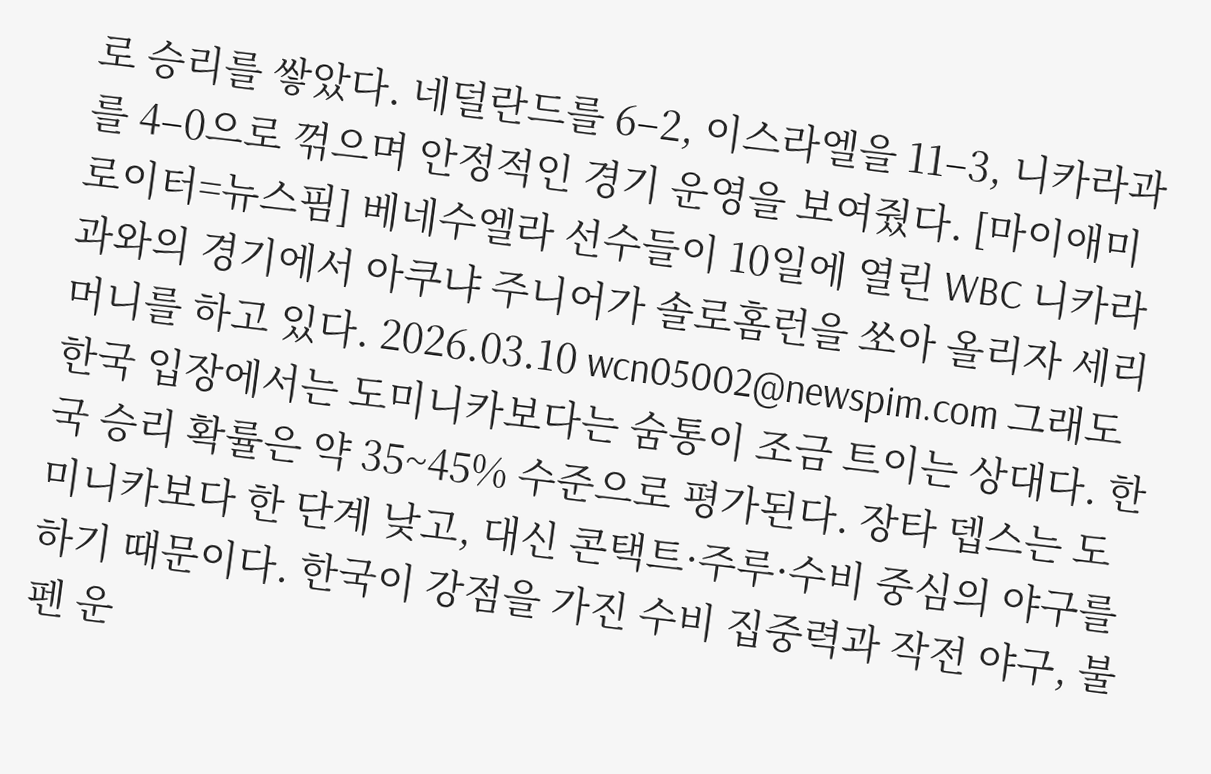로 승리를 쌓았다. 네덜란드를 6–2, 이스라엘을 11–3, 니카라과를 4–0으로 꺾으며 안정적인 경기 운영을 보여줬다. [마이애미 로이터=뉴스핌] 베네수엘라 선수들이 10일에 열린 WBC 니카라과와의 경기에서 아쿠냐 주니어가 솔로홈런을 쏘아 올리자 세리머니를 하고 있다. 2026.03.10 wcn05002@newspim.com 그래도 한국 입장에서는 도미니카보다는 숨통이 조금 트이는 상대다. 한국 승리 확률은 약 35~45% 수준으로 평가된다. 장타 뎁스는 도미니카보다 한 단계 낮고, 대신 콘택트·주루·수비 중심의 야구를 하기 때문이다. 한국이 강점을 가진 수비 집중력과 작전 야구, 불펜 운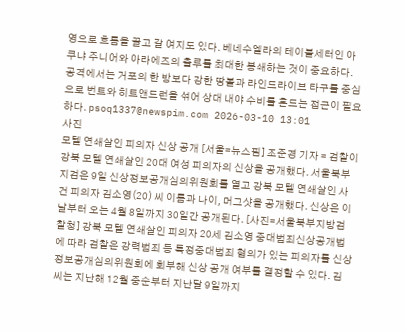영으로 흐름을 끌고 갈 여지도 있다. 베네수엘라의 테이블세터인 아쿠냐 주니어와 아라에즈의 출루를 최대한 봉쇄하는 것이 중요하다. 공격에서는 거포의 한 방보다 강한 땅볼과 라인드라이브 타구를 중심으로 번트와 히트앤드런을 섞어 상대 내야 수비를 흔드는 접근이 필요하다. psoq1337@newspim.com 2026-03-10 13:01
사진
모텔 연쇄살인 피의자 신상 공개 [서울=뉴스핌] 조준경 기자 = 검찰이 강북 모텔 연쇄살인 20대 여성 피의자의 신상을 공개했다. 서울북부지검은 9일 신상정보공개심의위원회를 열고 강북 모텔 연쇄살인 사건 피의자 김소영(20) 씨 이름과 나이, 머그샷을 공개했다. 신상은 이날부터 오는 4월 8일까지 30일간 공개된다. [사진=서울북부지방검찰청] 강북 모텔 연쇄살인 피의자 20세 김소영 중대범죄신상공개법에 따라 검찰은 강력범죄 등 특정중대범죄 혐의가 있는 피의자를 신상정보공개심의위원회에 회부해 신상 공개 여부를 결정할 수 있다. 김씨는 지난해 12월 중순부터 지난달 9일까지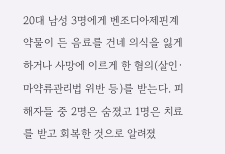20대 남성 3명에게 벤조디아제핀계 약물이 든 음료를 건네 의식을 잃게 하거나 사망에 이르게 한 혐의(살인·마약류관리법 위반 등)를 받는다. 피해자들 중 2명은 숨졌고 1명은 치료를 받고 회복한 것으로 알려졌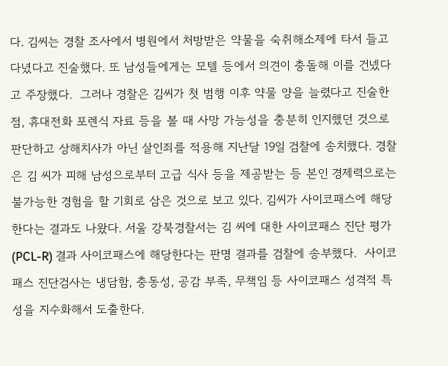다. 김씨는 경찰 조사에서 병원에서 처방받은 약물을 숙취해소제에 타서 들고 다녔다고 진술했다. 또 남성들에게는 모텔 등에서 의견이 충돌해 이를 건넸다고 주장했다.  그러나 경찰은 김씨가 첫 범행 이후 약물 양을 늘렸다고 진술한 점, 휴대전화 포렌식 자료 등을 볼 때 사망 가능성을 충분히 인지했던 것으로 판단하고 상해치사가 아닌 살인죄를 적용해 지난달 19일 검찰에 송치했다. 경찰은 김 씨가 피해 남성으로부터 고급 식사 등을 제공받는 등 본인 경제력으로는 불가능한 경험을 할 기회로 삼은 것으로 보고 있다. 김씨가 사이코패스에 해당한다는 결과도 나왔다. 서울 강북경찰서는 김 씨에 대한 사이코패스 진단 평가(PCL-R) 결과 사이코패스에 해당한다는 판명 결과를 검찰에 송부했다.  사이코패스 진단검사는 냉담함, 충동성, 공감 부족, 무책임 등 사이코패스 성격적 특성을 지수화해서 도출한다.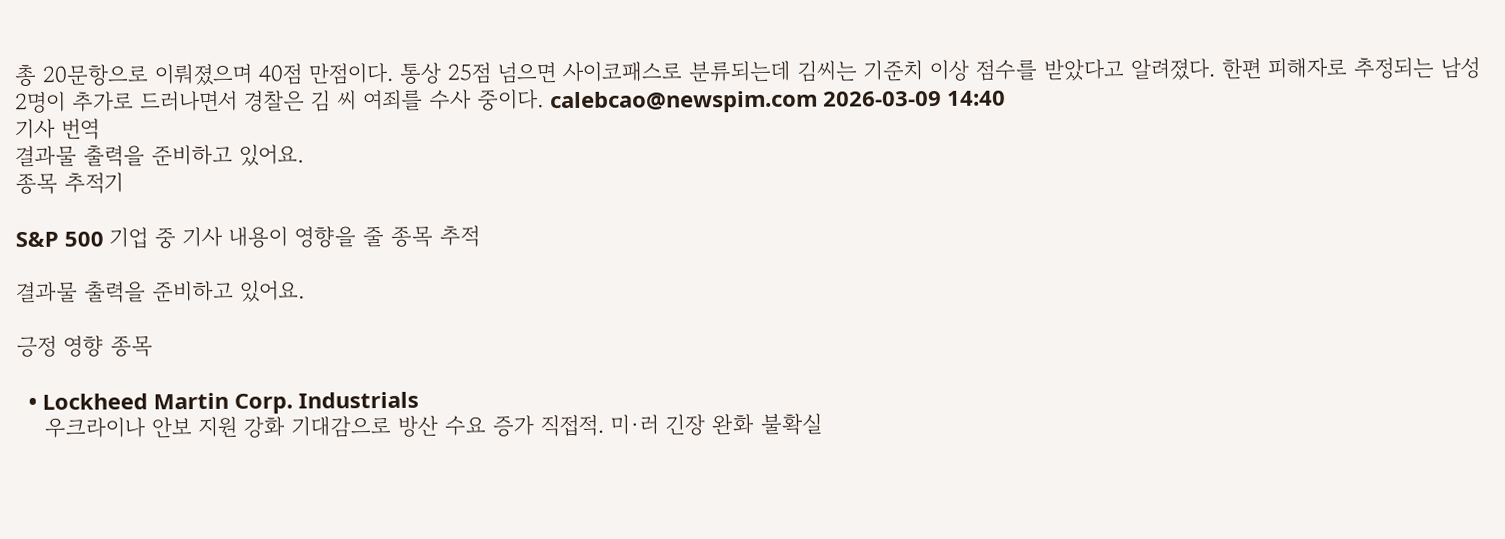총 20문항으로 이뤄졌으며 40점 만점이다. 통상 25점 넘으면 사이코패스로 분류되는데 김씨는 기준치 이상 점수를 받았다고 알려졌다. 한편 피해자로 추정되는 남성 2명이 추가로 드러나면서 경찰은 김 씨 여죄를 수사 중이다. calebcao@newspim.com 2026-03-09 14:40
기사 번역
결과물 출력을 준비하고 있어요.
종목 추적기

S&P 500 기업 중 기사 내용이 영향을 줄 종목 추적

결과물 출력을 준비하고 있어요.

긍정 영향 종목

  • Lockheed Martin Corp. Industrials
    우크라이나 안보 지원 강화 기대감으로 방산 수요 증가 직접적. 미·러 긴장 완화 불확실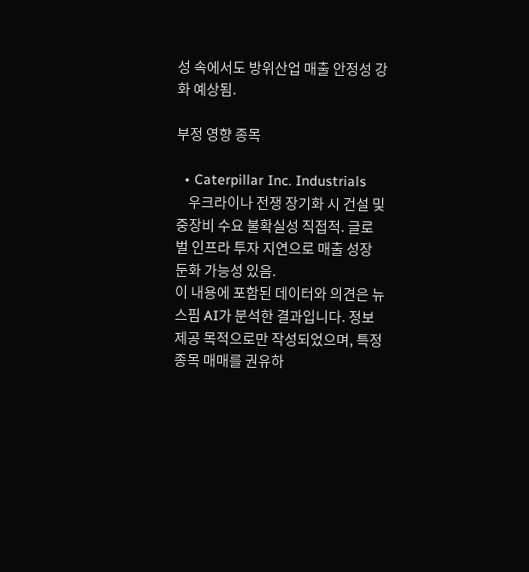성 속에서도 방위산업 매출 안정성 강화 예상됨.

부정 영향 종목

  • Caterpillar Inc. Industrials
    우크라이나 전쟁 장기화 시 건설 및 중장비 수요 불확실성 직접적. 글로벌 인프라 투자 지연으로 매출 성장 둔화 가능성 있음.
이 내용에 포함된 데이터와 의견은 뉴스핌 AI가 분석한 결과입니다. 정보 제공 목적으로만 작성되었으며, 특정 종목 매매를 권유하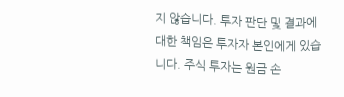지 않습니다. 투자 판단 및 결과에 대한 책임은 투자자 본인에게 있습니다. 주식 투자는 원금 손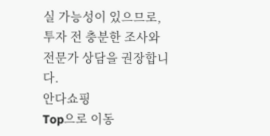실 가능성이 있으므로, 투자 전 충분한 조사와 전문가 상담을 권장합니다.
안다쇼핑
Top으로 이동